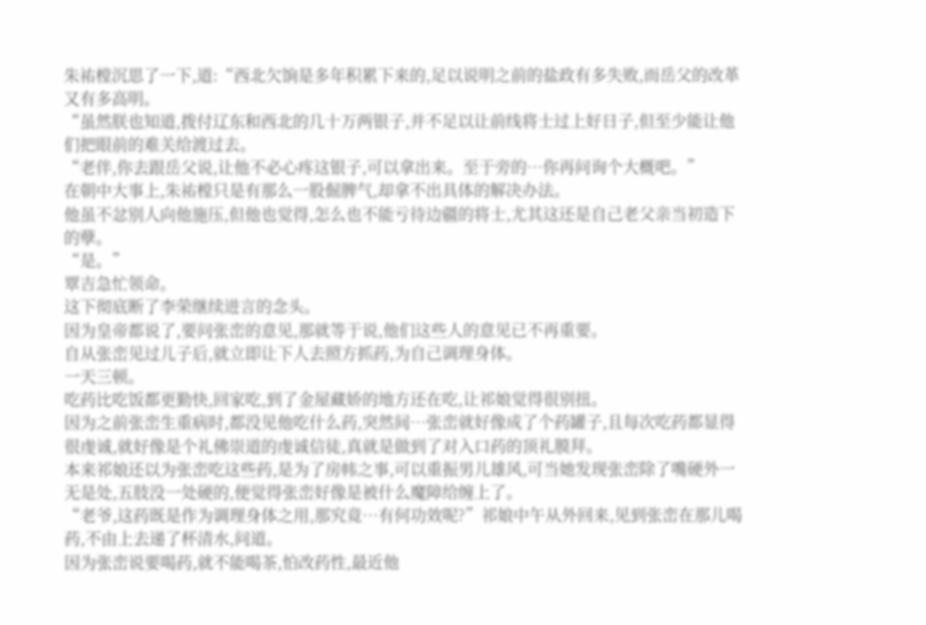朱祐樘沉思了一下,道:“西北欠饷是多年积累下来的,足以说明之前的盐政有多失败,而岳父的改革又有多高明。
“虽然朕也知道,拨付辽东和西北的几十万两银子,并不足以让前线将士过上好日子,但至少能让他们把眼前的难关给渡过去。
“老伴,你去跟岳父说,让他不必心疼这银子,可以拿出来。至于旁的…你再问询个大概吧。”
在朝中大事上,朱祐樘只是有那么一股倔脾气,却拿不出具体的解决办法。
他虽不忿别人向他施压,但他也觉得,怎么也不能亏待边疆的将士,尤其这还是自己老父亲当初造下的孽。
“是。”
覃吉急忙领命。
这下彻底断了李荣继续进言的念头。
因为皇帝都说了,要问张峦的意见,那就等于说,他们这些人的意见已不再重要。
自从张峦见过儿子后,就立即让下人去照方抓药,为自己调理身体。
一天三顿。
吃药比吃饭都更勤快,回家吃,到了金屋藏娇的地方还在吃,让祁娘觉得很别扭。
因为之前张峦生重病时,都没见他吃什么药,突然间…张峦就好像成了个药罐子,且每次吃药都显得很虔诚,就好像是个礼佛崇道的虔诚信徒,真就是做到了对入口药的顶礼膜拜。
本来祁娘还以为张峦吃这些药,是为了房帏之事,可以重振男儿雄风,可当她发现张峦除了嘴硬外一无是处,五肢没一处硬的,便觉得张峦好像是被什么魔障给缠上了。
“老爷,这药既是作为调理身体之用,那究竟…有何功效呢?”祁娘中午从外回来,见到张峦在那儿喝药,不由上去递了杯清水,问道。
因为张峦说要喝药,就不能喝茶,怕改药性,最近他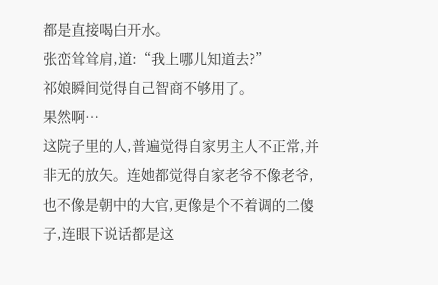都是直接喝白开水。
张峦耸耸肩,道:“我上哪儿知道去?”
祁娘瞬间觉得自己智商不够用了。
果然啊…
这院子里的人,普遍觉得自家男主人不正常,并非无的放矢。连她都觉得自家老爷不像老爷,也不像是朝中的大官,更像是个不着调的二傻子,连眼下说话都是这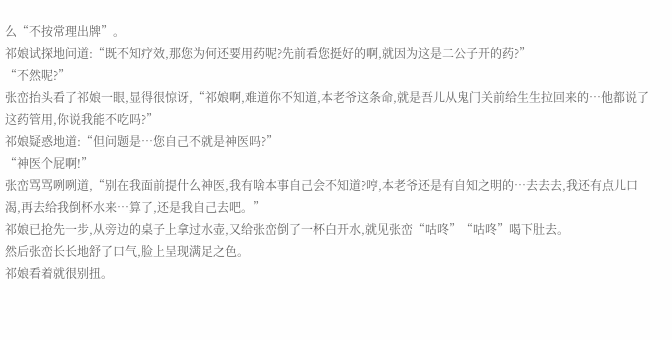么“不按常理出牌”。
祁娘试探地问道:“既不知疗效,那您为何还要用药呢?先前看您挺好的啊,就因为这是二公子开的药?”
“不然呢?”
张峦抬头看了祁娘一眼,显得很惊讶,“祁娘啊,难道你不知道,本老爷这条命,就是吾儿从鬼门关前给生生拉回来的…他都说了这药管用,你说我能不吃吗?”
祁娘疑惑地道:“但问题是…您自己不就是神医吗?”
“神医个屁啊!”
张峦骂骂咧咧道,“别在我面前提什么神医,我有啥本事自己会不知道?哼,本老爷还是有自知之明的…去去去,我还有点儿口渴,再去给我倒杯水来…算了,还是我自己去吧。”
祁娘已抢先一步,从旁边的桌子上拿过水壶,又给张峦倒了一杯白开水,就见张峦“咕咚”“咕咚”喝下肚去。
然后张峦长长地舒了口气,脸上呈现满足之色。
祁娘看着就很别扭。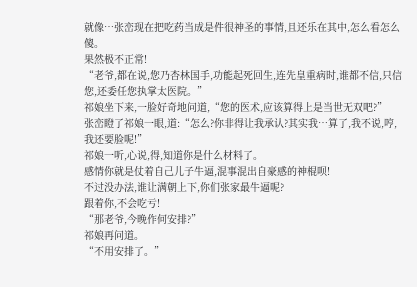就像…张峦现在把吃药当成是件很神圣的事情,且还乐在其中,怎么看怎么傻。
果然极不正常!
“老爷,都在说,您乃杏林国手,功能起死回生,连先皇重病时,谁都不信,只信您,还委任您执掌太医院。”
祁娘坐下来,一脸好奇地问道,“您的医术,应该算得上是当世无双吧?”
张峦瞪了祁娘一眼,道:“怎么?你非得让我承认?其实我…算了,我不说,哼,我还要脸呢!”
祁娘一听,心说,得,知道你是什么材料了。
感情你就是仗着自己儿子牛逼,混事混出自豪感的神棍呗!
不过没办法,谁让满朝上下,你们张家最牛逼呢?
跟着你,不会吃亏!
“那老爷,今晚作何安排?”
祁娘再问道。
“不用安排了。”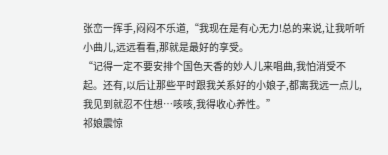张峦一挥手,闷闷不乐道,“我现在是有心无力!总的来说,让我听听小曲儿,远远看看,那就是最好的享受。
“记得一定不要安排个国色天香的妙人儿来唱曲,我怕消受不起。还有,以后让那些平时跟我关系好的小娘子,都离我远一点儿,我见到就忍不住想…咳咳,我得收心养性。”
祁娘震惊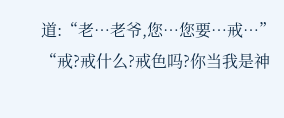道:“老…老爷,您…您要…戒…”
“戒?戒什么?戒色吗?你当我是神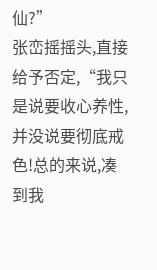仙?”
张峦摇摇头,直接给予否定,“我只是说要收心养性,并没说要彻底戒色!总的来说,凑到我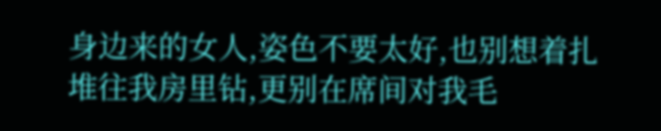身边来的女人,姿色不要太好,也别想着扎堆往我房里钻,更别在席间对我毛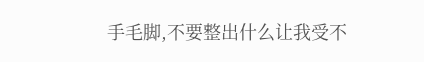手毛脚,不要整出什么让我受不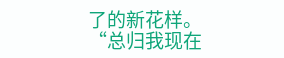了的新花样。
“总归我现在